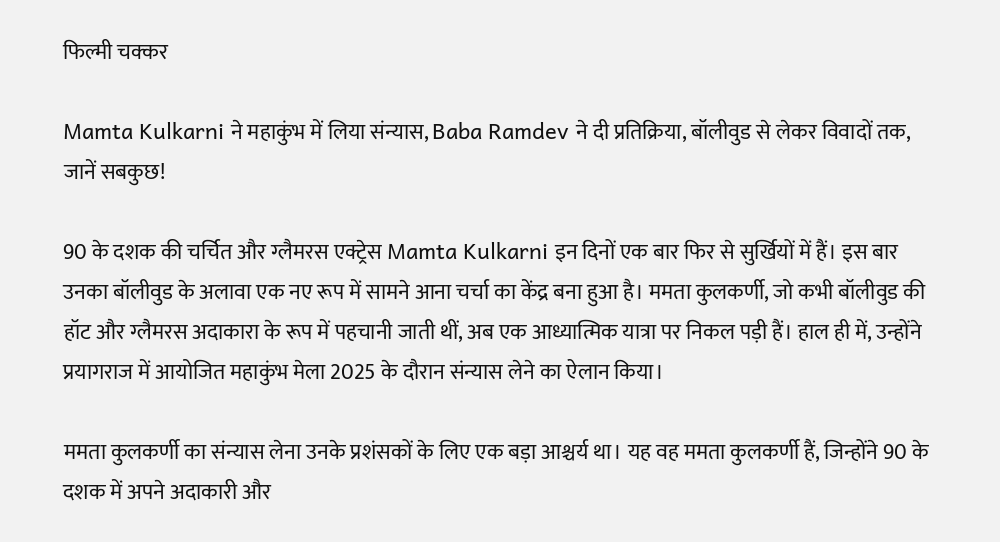फिल्मी चक्कर

Mamta Kulkarni ने महाकुंभ में लिया संन्यास, Baba Ramdev ने दी प्रतिक्रिया, बॉलीवुड से लेकर विवादों तक, जानें सबकुछ!

90 के दशक की चर्चित और ग्लैमरस एक्ट्रेस Mamta Kulkarni इन दिनों एक बार फिर से सुर्खियों में हैं। इस बार उनका बॉलीवुड के अलावा एक नए रूप में सामने आना चर्चा का केंद्र बना हुआ है। ममता कुलकर्णी, जो कभी बॉलीवुड की हॉट और ग्लैमरस अदाकारा के रूप में पहचानी जाती थीं, अब एक आध्यात्मिक यात्रा पर निकल पड़ी हैं। हाल ही में, उन्होंने प्रयागराज में आयोजित महाकुंभ मेला 2025 के दौरान संन्यास लेने का ऐलान किया।

ममता कुलकर्णी का संन्यास लेना उनके प्रशंसकों के लिए एक बड़ा आश्चर्य था। यह वह ममता कुलकर्णी हैं, जिन्होंने 90 के दशक में अपने अदाकारी और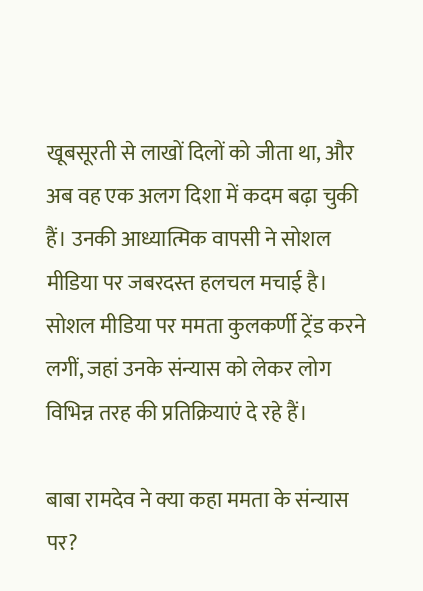खूबसूरती से लाखों दिलों को जीता था, और अब वह एक अलग दिशा में कदम बढ़ा चुकी हैं। उनकी आध्यात्मिक वापसी ने सोशल मीडिया पर जबरदस्त हलचल मचाई है। सोशल मीडिया पर ममता कुलकर्णी ट्रेंड करने लगीं, जहां उनके संन्यास को लेकर लोग विभिन्न तरह की प्रतिक्रियाएं दे रहे हैं।

बाबा रामदेव ने क्या कहा ममता के संन्यास पर?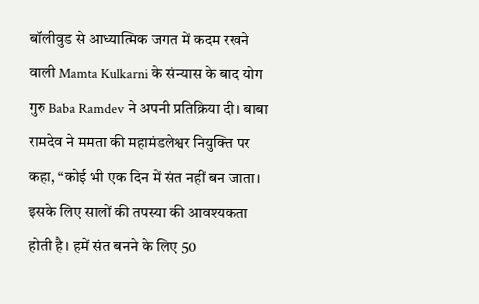बॉलीवुड से आध्यात्मिक जगत में कदम रखने वाली Mamta Kulkarni के संन्यास के बाद योग गुरु Baba Ramdev ने अपनी प्रतिक्रिया दी। बाबा रामदेव ने ममता की महामंडलेश्वर नियुक्ति पर कहा, “कोई भी एक दिन में संत नहीं बन जाता। इसके लिए सालों की तपस्या की आवश्यकता होती है। हमें संत बनने के लिए 50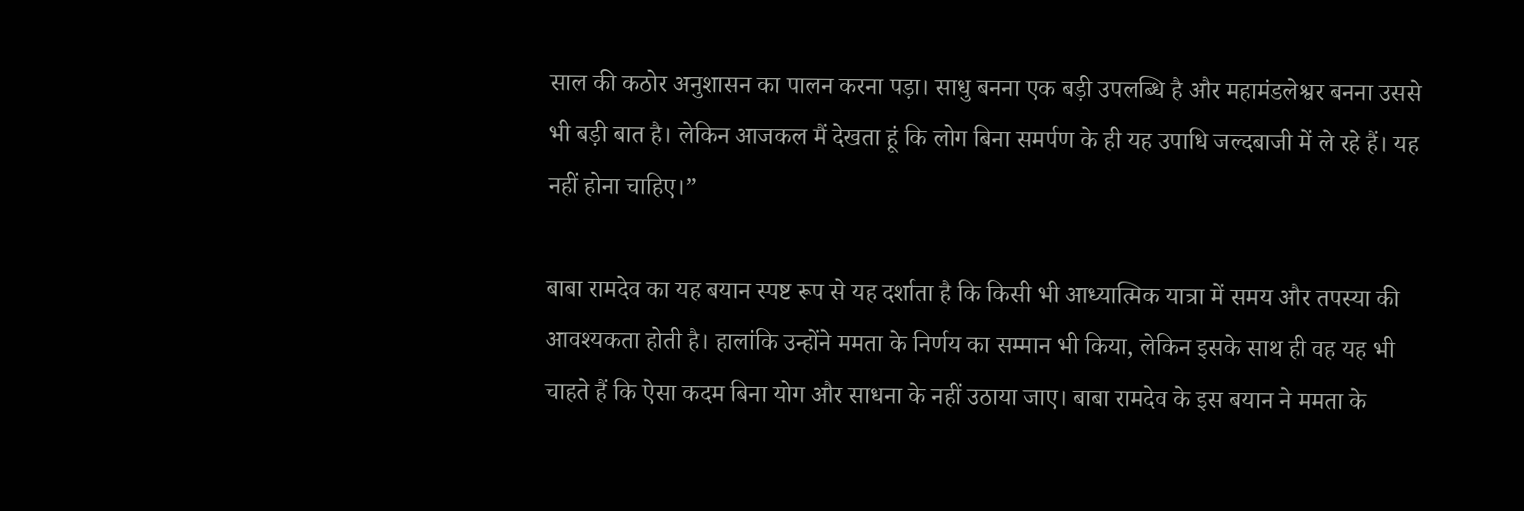साल की कठोर अनुशासन का पालन करना पड़ा। साधु बनना एक बड़ी उपलब्धि है और महामंडलेश्वर बनना उससे भी बड़ी बात है। लेकिन आजकल मैं देखता हूं कि लोग बिना समर्पण के ही यह उपाधि जल्दबाजी में ले रहे हैं। यह नहीं होना चाहिए।”

बाबा रामदेव का यह बयान स्पष्ट रूप से यह दर्शाता है कि किसी भी आध्यात्मिक यात्रा में समय और तपस्या की आवश्यकता होती है। हालांकि उन्होंने ममता के निर्णय का सम्मान भी किया, लेकिन इसके साथ ही वह यह भी चाहते हैं कि ऐसा कदम बिना योग और साधना के नहीं उठाया जाए। बाबा रामदेव के इस बयान ने ममता के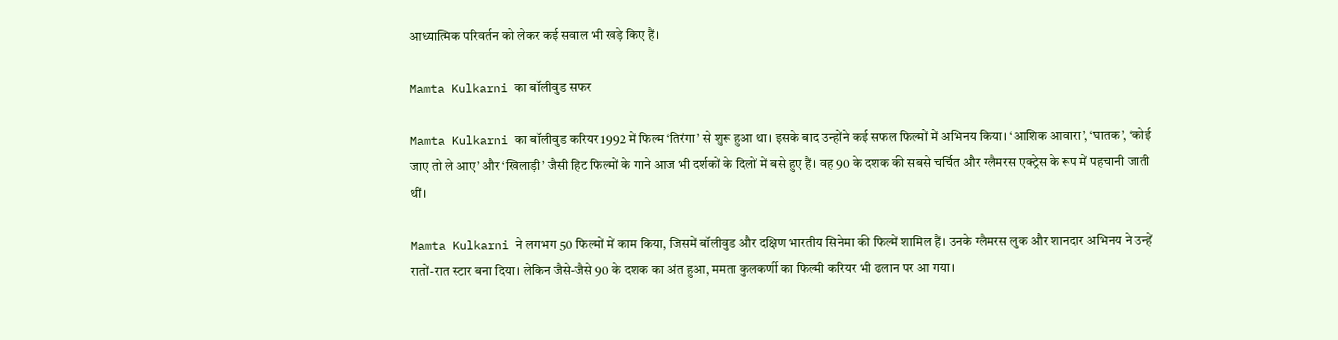आध्यात्मिक परिवर्तन को लेकर कई सवाल भी खड़े किए हैं।

Mamta Kulkarni का बॉलीवुड सफर

Mamta Kulkarni का बॉलीवुड करियर 1992 में फिल्म ‘तिरंगा’ से शुरू हुआ था। इसके बाद उन्होंने कई सफल फिल्मों में अभिनय किया। ‘आशिक आवारा’, ‘घातक’, ‘कोई जाए तो ले आए’ और ‘खिलाड़ी’ जैसी हिट फिल्मों के गाने आज भी दर्शकों के दिलों में बसे हुए हैं। वह 90 के दशक की सबसे चर्चित और ग्लैमरस एक्ट्रेस के रूप में पहचानी जाती थीं।

Mamta Kulkarni ने लगभग 50 फिल्मों में काम किया, जिसमें बॉलीवुड और दक्षिण भारतीय सिनेमा की फिल्में शामिल हैं। उनके ग्लैमरस लुक और शानदार अभिनय ने उन्हें रातों-रात स्टार बना दिया। लेकिन जैसे-जैसे 90 के दशक का अंत हुआ, ममता कुलकर्णी का फिल्मी करियर भी ढलान पर आ गया।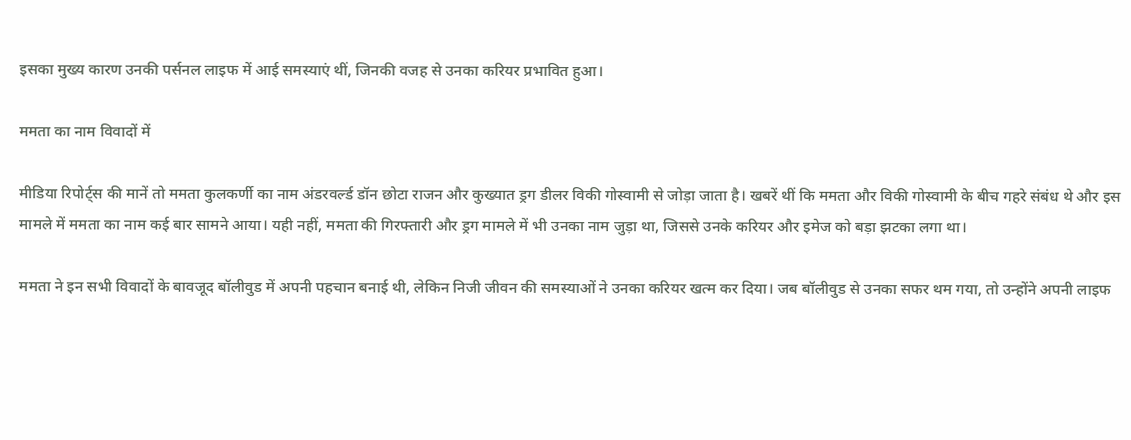इसका मुख्य कारण उनकी पर्सनल लाइफ में आई समस्याएं थीं, जिनकी वजह से उनका करियर प्रभावित हुआ।

ममता का नाम विवादों में

मीडिया रिपोर्ट्स की मानें तो ममता कुलकर्णी का नाम अंडरवर्ल्ड डॉन छोटा राजन और कुख्यात ड्रग डीलर विकी गोस्वामी से जोड़ा जाता है। खबरें थीं कि ममता और विकी गोस्वामी के बीच गहरे संबंध थे और इस मामले में ममता का नाम कई बार सामने आया। यही नहीं, ममता की गिरफ्तारी और ड्रग मामले में भी उनका नाम जुड़ा था, जिससे उनके करियर और इमेज को बड़ा झटका लगा था।

ममता ने इन सभी विवादों के बावजूद बॉलीवुड में अपनी पहचान बनाई थी, लेकिन निजी जीवन की समस्याओं ने उनका करियर खत्म कर दिया। जब बॉलीवुड से उनका सफर थम गया, तो उन्होंने अपनी लाइफ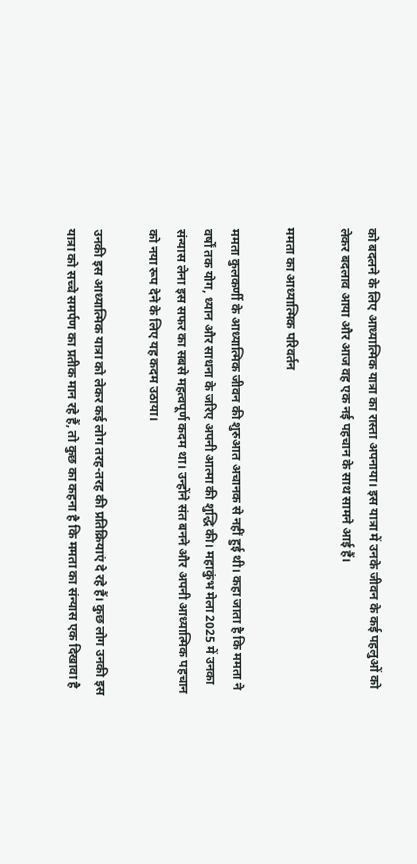को बदलने के लिए आध्यात्मिक यात्रा का रास्ता अपनाया। इस यात्रा में उनके जीवन के कई पहलुओं को लेकर बदलाव आया और आज वह एक नई पहचान के साथ सामने आई हैं।

ममता का आध्यात्मिक परिवर्तन

ममता कुलकर्णी के आध्यात्मिक जीवन की शुरुआत अचानक से नहीं हुई थी। कहा जाता है कि ममता ने वर्षों तक योग, ध्यान और साधना के जरिए अपनी आत्मा की शुद्धि की। महाकुंभ मेला 2025 में उनका संन्यास लेना इस सफर का सबसे महत्वपूर्ण कदम था। उन्होंने संत बनने और अपनी आध्यात्मिक पहचान को नया रूप देने के लिए यह कदम उठाया।

उनकी इस आध्यात्मिक यात्रा को लेकर कई लोग तरह-तरह की प्रतिक्रियाएं दे रहे हैं। कुछ लोग उनकी इस यात्रा को सच्चे समर्पण का प्रतीक मान रहे हैं, तो कुछ का कहना है कि ममता का संन्यास एक दिखावा है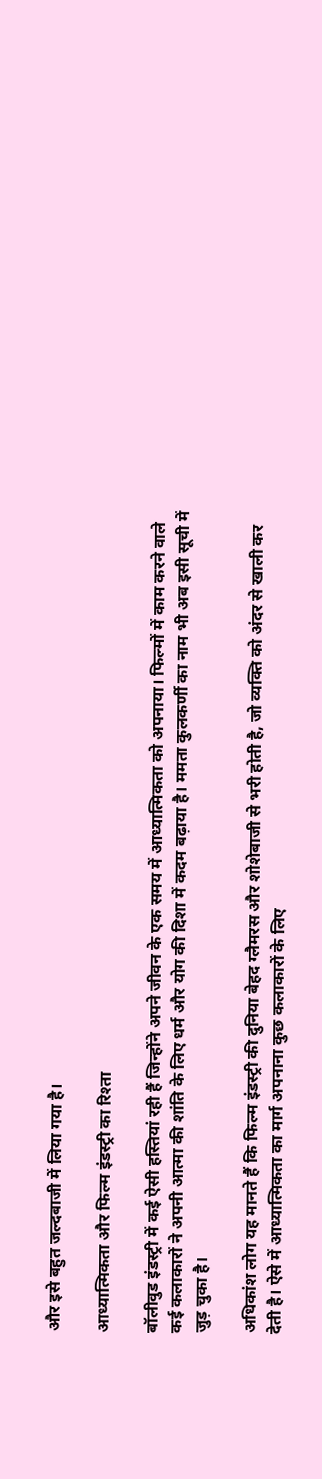और इसे बहुत जल्दबाजी में लिया गया है।

आध्यात्मिकता और फिल्म इंडस्ट्री का रिश्ता

बॉलीवुड इंडस्ट्री में कई ऐसी हस्तियां रही हैं जिन्होंने अपने जीवन के एक समय में आध्यात्मिकता को अपनाया। फिल्मों में काम करने वाले कई कलाकारों ने अपनी आत्मा की शांति के लिए धर्म और योग की दिशा में कदम बढ़ाया है। ममता कुलकर्णी का नाम भी अब इसी सूची में जुड़ चुका है।

अधिकांश लोग यह मानते हैं कि फिल्म इंडस्ट्री की दुनिया बेहद ग्लैमरस और शोशेबाजी से भरी होती है, जो व्यक्ति को अंदर से खाली कर देती है। ऐसे में आध्यात्मिकता का मार्ग अपनाना कुछ कलाकारों के लिए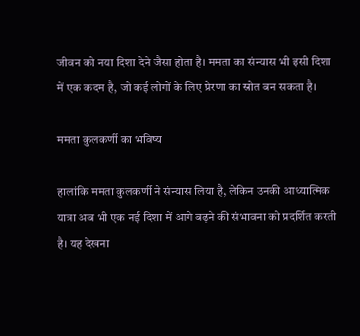जीवन को नया दिशा देने जैसा होता है। ममता का संन्यास भी इसी दिशा में एक कदम है, जो कई लोगों के लिए प्रेरणा का स्रोत बन सकता है।

ममता कुलकर्णी का भविष्य

हालांकि ममता कुलकर्णी ने संन्यास लिया है, लेकिन उनकी आध्यात्मिक यात्रा अब भी एक नई दिशा में आगे बढ़ने की संभावना को प्रदर्शित करती है। यह देखना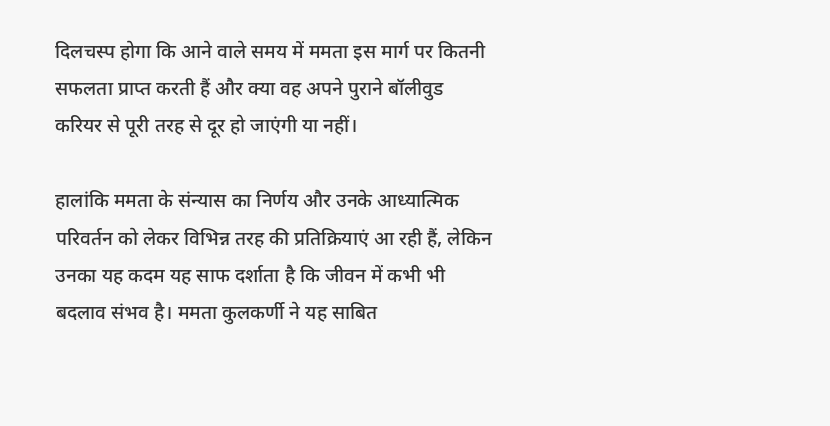दिलचस्प होगा कि आने वाले समय में ममता इस मार्ग पर कितनी सफलता प्राप्त करती हैं और क्या वह अपने पुराने बॉलीवुड करियर से पूरी तरह से दूर हो जाएंगी या नहीं।

हालांकि ममता के संन्यास का निर्णय और उनके आध्यात्मिक परिवर्तन को लेकर विभिन्न तरह की प्रतिक्रियाएं आ रही हैं, लेकिन उनका यह कदम यह साफ दर्शाता है कि जीवन में कभी भी बदलाव संभव है। ममता कुलकर्णी ने यह साबित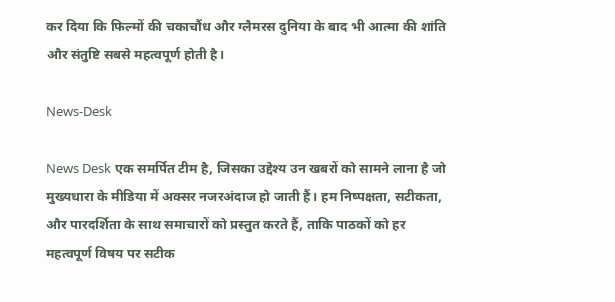कर दिया कि फिल्मों की चकाचौंध और ग्लैमरस दुनिया के बाद भी आत्मा की शांति और संतुष्टि सबसे महत्वपूर्ण होती है।

News-Desk

News Desk एक समर्पित टीम है, जिसका उद्देश्य उन खबरों को सामने लाना है जो मुख्यधारा के मीडिया में अक्सर नजरअंदाज हो जाती हैं। हम निष्पक्षता, सटीकता, और पारदर्शिता के साथ समाचारों को प्रस्तुत करते हैं, ताकि पाठकों को हर महत्वपूर्ण विषय पर सटीक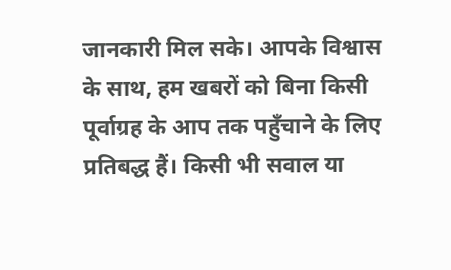जानकारी मिल सके। आपके विश्वास के साथ, हम खबरों को बिना किसी पूर्वाग्रह के आप तक पहुँचाने के लिए प्रतिबद्ध हैं। किसी भी सवाल या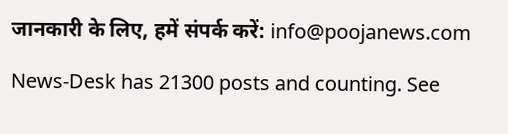जानकारी के लिए, हमें संपर्क करें: info@poojanews.com

News-Desk has 21300 posts and counting. See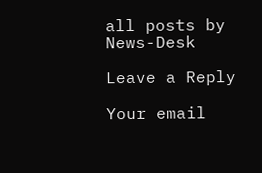all posts by News-Desk

Leave a Reply

Your email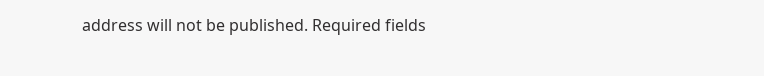address will not be published. Required fields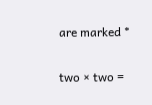are marked *

two × two =